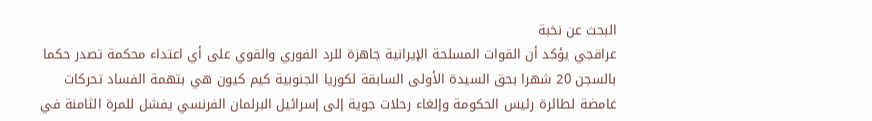البحث عن نخبة
عراقجي يؤكد أن القوات المسلحة الإيرانية جاهزة للرد الفوري والقوي على أي اعتداء محكمة تصدر حكما بالسجن 20 شهرا بحق السيدة الأولى السابقة لكوريا الجنوبية كيم كيون هي بتهمة الفساد تحركات غامضة لطائرة رئيس الحكومة وإلغاء رحلات جوية إلى إسرائيل البرلمان الفرنسي يفشل للمرة الثامنة في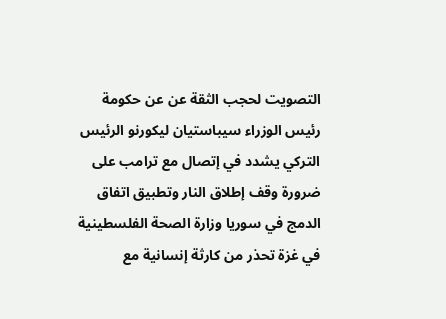التصويت لحجب الثقة عن عن حكومة رئيس الوزراء سيباستيان ليكورنو الرئيس التركي يشدد في إتصال مع ترامب على ضرورة وقف إطلاق النار وتطبيق اتفاق الدمج في سوريا وزارة الصحة الفلسطينية في غزة تحذر من كارثة إنسانية مع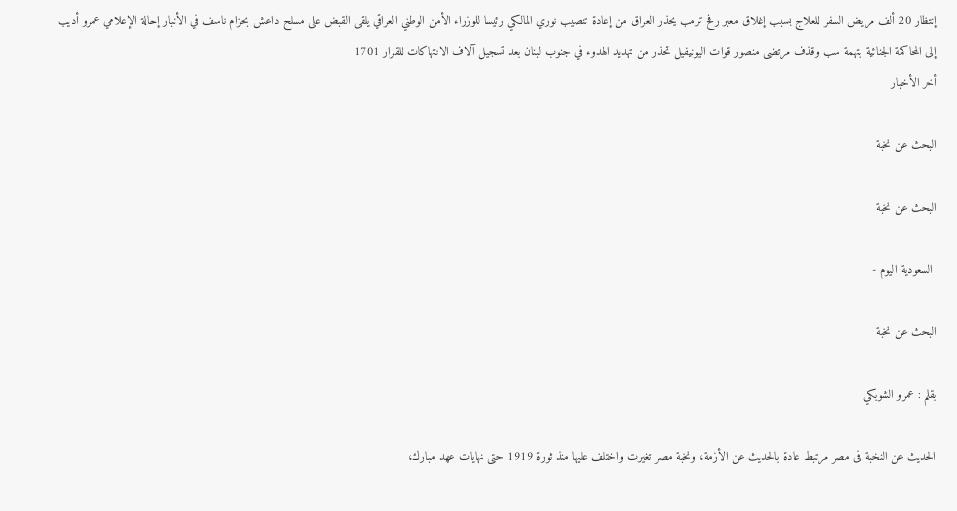إنتظار 20 ألف مريض السفر للعلاج بسبب إغلاق معبر رفح ترمب يحذر العراق من إعادة تنصيب نوري المالكي رئيسا للوزراء الأمن الوطني العراقي يلقى القبض على مسلح داعش بحزام ناسف في الأنبار إحالة الإعلامي عمرو أديب إلى المحاكمة الجنائية بتهمة سب وقذف مرتضى منصور قوات اليونيفيل تحذر من تهديد الهدوء في جنوب لبنان بعد تسجيل آلاف الانتهاكات للقرار 1701
أخر الأخبار

البحث عن نخبة

البحث عن نخبة

 السعودية اليوم -

البحث عن نخبة

بقلم : عمرو الشوبكي

الحديث عن النخبة فى مصر مرتبط عادة بالحديث عن الأزمة، ونخبة مصر تغيرت واختلف عليها منذ ثورة 1919 حتى نهايات عهد مبارك،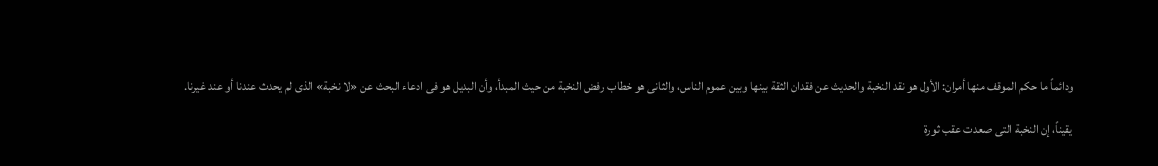ودائماً ما حكم الموقف منها أمران: الأول هو نقد النخبة والحديث عن فقدان الثقة بينها وبين عموم الناس، والثانى هو خطاب رفض النخبة من حيث المبدأ، وأن البديل هو فى ادعاء البحث عن «لا نخبة» الذى لم يحدث عندنا أو عند غيرنا.

يقيناً، إن النخبة التى صعدت عقب ثورة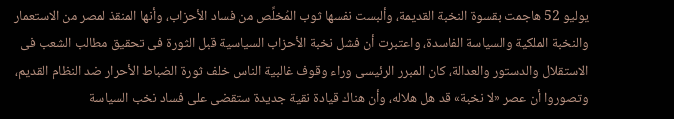يوليو 52 هاجمت بقسوة النخبة القديمة، وألبست نفسها ثوب المُخلِّص من فساد الأحزاب، وأنها المنقذ لمصر من الاستعمار والنخبة الملكية والسياسة الفاسدة، واعتبرت أن فشل نخبة الأحزاب السياسية قبل الثورة فى تحقيق مطالب الشعب فى الاستقلال والدستور والعدالة، كان المبرر الرئيسى وراء وقوف غالبية الناس خلف ثورة الضباط الأحرار ضد النظام القديم، وتصوروا أن عصر «لا نخبة» قد هل هلاله، وأن هناك قيادة نقية جديدة ستقضى على فساد نخب السياسة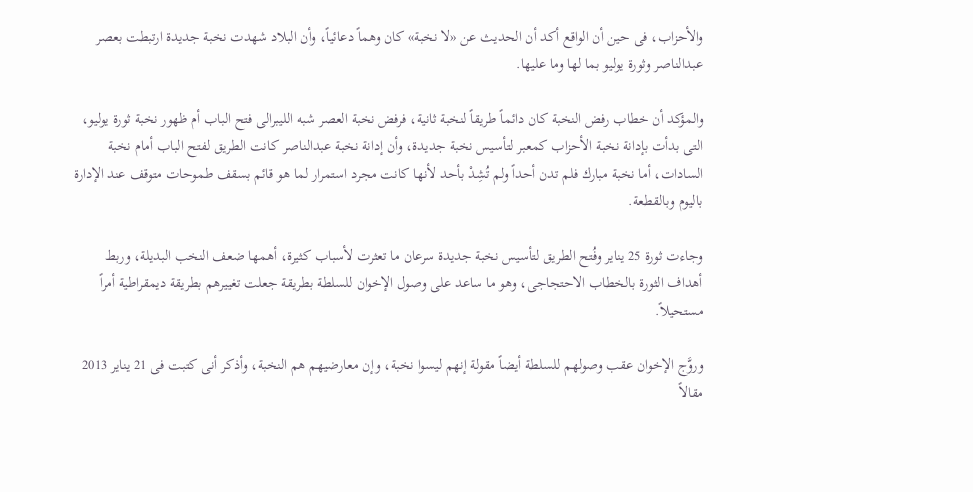والأحزاب، فى حين أن الواقع أكد أن الحديث عن «لا نخبة» كان وهماً دعائياً، وأن البلاد شهدت نخبة جديدة ارتبطت بعصر عبدالناصر وثورة يوليو بما لها وما عليها.

والمؤكد أن خطاب رفض النخبة كان دائماً طريقاً لنخبة ثانية، فرفض نخبة العصر شبه الليبرالى فتح الباب أم ظهور نخبة ثورة يوليو، التى بدأت بإدانة نخبة الأحزاب كمعبر لتأسيس نخبة جديدة، وأن إدانة نخبة عبدالناصر كانت الطريق لفتح الباب أمام نخبة السادات، أما نخبة مبارك فلم تدن أحداً ولم تُشِدْ بأحد لأنها كانت مجرد استمرار لما هو قائم بسقف طموحات متوقف عند الإدارة باليوم وبالقطعة.

وجاءت ثورة 25 يناير وفُتح الطريق لتأسيس نخبة جديدة سرعان ما تعثرت لأسباب كثيرة، أهمها ضعف النخب البديلة، وربط أهداف الثورة بالخطاب الاحتجاجى، وهو ما ساعد على وصول الإخوان للسلطة بطريقة جعلت تغييرهم بطريقة ديمقراطية أمراً مستحيلاً.

وروَّج الإخوان عقب وصولهم للسلطة أيضاً مقولة إنهم ليسوا نخبة، وإن معارضيهم هم النخبة، وأذكر أنى كتبت فى 21 يناير 2013 مقالاً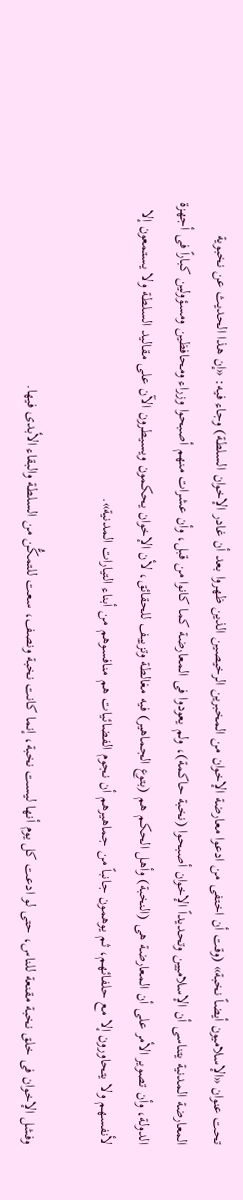تحت عنوان «الإسلاميون أيضاً نخبة» (وقت أن اختفى من ادعوا معارضة الإخوان من المخبرين الرخيصين الذين ظهروا بعد أن غادر الإخوان السلطة) وجاء فيه: «إن هذا الحديث عن نخبوية المعارضة المدنية يتناسى أن الإسلاميين وتحديداً الإخوان أصبحوا (نخبة حاكمة)، ولم يعودوا فى المعارضة كما كانوا من قبل، وأن عشرات منهم أصبحوا وزراء ومحافظين ومسؤولين كباراً فى أجهزة الدولة، وأن تصوير الأمر على أن المعارضة هى (النخبة) وأهل الحكم هم (بتوع الجماهير) فيه مغالطة وتزييف للحقائق، لأن الإخوان يحكمون ويسيطرون الآن على مقاليد السلطة ولا يستمعون إلا لأنفسهم ولا يتحاورون إلا مع حلفائهم، ثم يوهمون جانباً من جماهيرهم أن نجوم الفضائيات هم منافسوهم من أبناء التيارات المدنية».

وفشل الإخوان فى خلق نخبة مقنعة للناس، حتى لو ادعت كل يوم أنها ليست نخبة، إنما كانت نخبة ونصف، سعت للتمكُّن من السلطة والبقاء الأبدى فيها.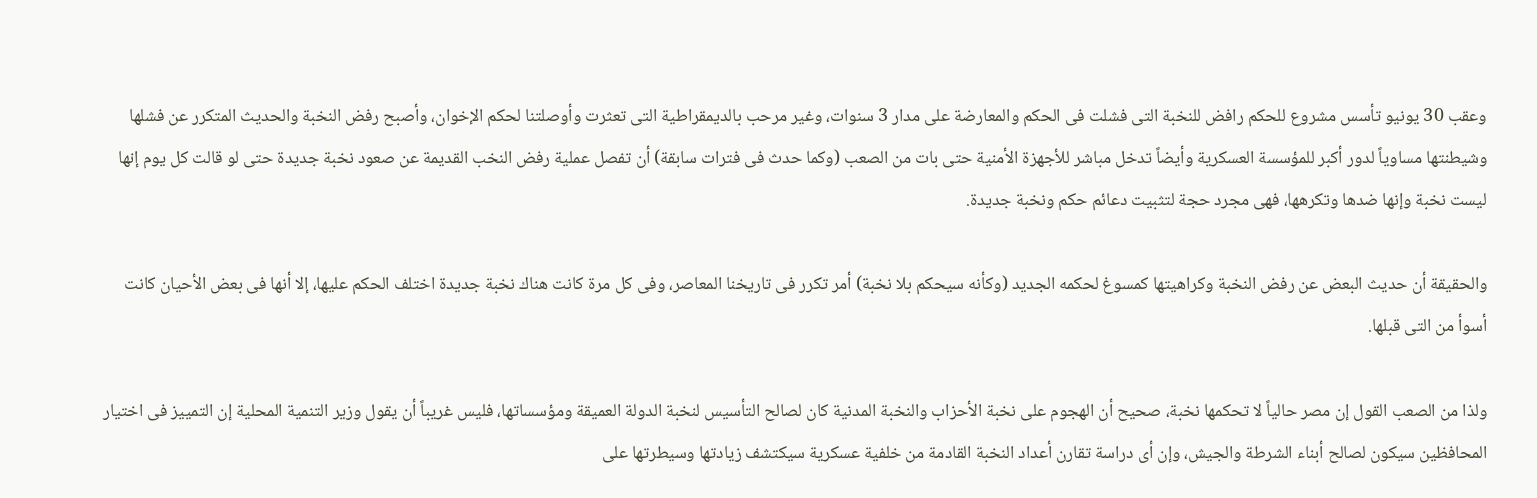وعقب 30 يونيو تأسس مشروع للحكم رافض للنخبة التى فشلت فى الحكم والمعارضة على مدار 3 سنوات، وغير مرحب بالديمقراطية التى تعثرت وأوصلتنا لحكم الإخوان، وأصبح رفض النخبة والحديث المتكرر عن فشلها وشيطنتها مساوياً لدور أكبر للمؤسسة العسكرية وأيضاً تدخل مباشر للأجهزة الأمنية حتى بات من الصعب (وكما حدث فى فترات سابقة) أن تفصل عملية رفض النخب القديمة عن صعود نخبة جديدة حتى لو قالت كل يوم إنها ليست نخبة وإنها ضدها وتكرهها، فهى مجرد حجة لتثبيت دعائم حكم ونخبة جديدة.

والحقيقة أن حديث البعض عن رفض النخبة وكراهيتها كمسوغ لحكمه الجديد (وكأنه سيحكم بلا نخبة) أمر تكرر فى تاريخنا المعاصر، وفى كل مرة كانت هناك نخبة جديدة اختلف الحكم عليها، إلا أنها فى بعض الأحيان كانت أسوأ من التى قبلها.

ولذا من الصعب القول إن مصر حالياً لا تحكمها نخبة، صحيح أن الهجوم على نخبة الأحزاب والنخبة المدنية كان لصالح التأسيس لنخبة الدولة العميقة ومؤسساتها، فليس غريباً أن يقول وزير التنمية المحلية إن التمييز فى اختيار المحافظين سيكون لصالح أبناء الشرطة والجيش، وإن أى دراسة تقارن أعداد النخبة القادمة من خلفية عسكرية سيكتشف زيادتها وسيطرتها على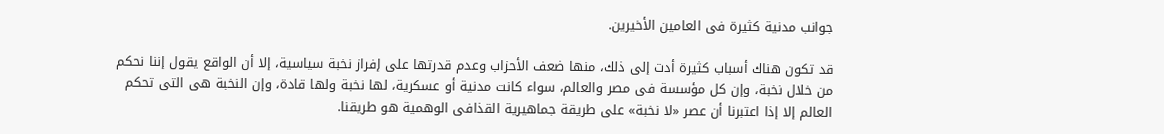جوانب مدنية كثيرة فى العامين الأخيرين.

قد تكون هناك أسباب كثيرة أدت إلى ذلك، منها ضعف الأحزاب وعدم قدرتها على إفراز نخبة سياسية، إلا أن الواقع يقول إننا نحكم من خلال نخبة، وإن كل مؤسسة فى مصر والعالم، سواء كانت مدنية أو عسكرية، لها نخبة ولها قادة، وإن النخبة هى التى تحكم العالم إلا إذا اعتبرنا أن عصر «لا نخبة» على طريقة جماهيرية القذافى الوهمية هو طريقنا.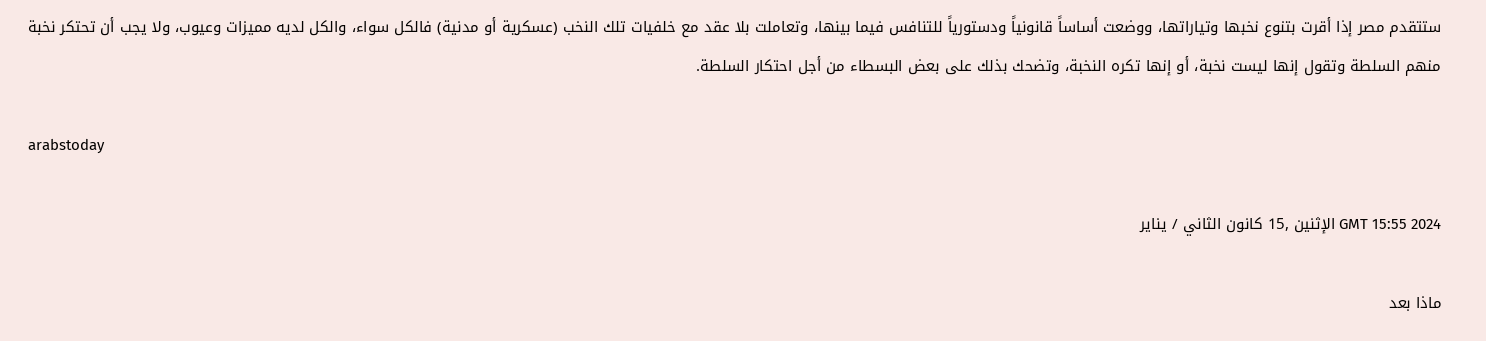ستتقدم مصر إذا أقرت بتنوع نخبها وتياراتها، ووضعت أساساً قانونياً ودستورياً للتنافس فيما بينها، وتعاملت بلا عقد مع خلفيات تلك النخب (عسكرية أو مدنية) فالكل سواء، والكل لديه مميزات وعيوب، ولا يجب أن تحتكر نخبة منهم السلطة وتقول إنها ليست نخبة، أو إنها تكره النخبة، وتضحك بذلك على بعض البسطاء من أجل احتكار السلطة.

arabstoday

GMT 15:55 2024 الإثنين ,15 كانون الثاني / يناير

ماذا بعد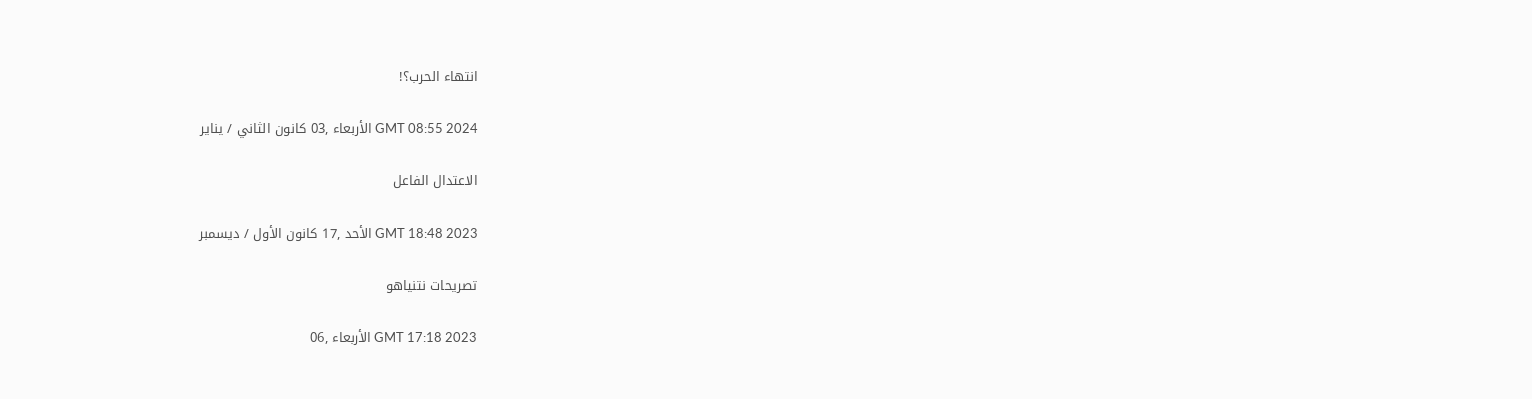انتهاء الحرب؟!

GMT 08:55 2024 الأربعاء ,03 كانون الثاني / يناير

الاعتدال الفاعل

GMT 18:48 2023 الأحد ,17 كانون الأول / ديسمبر

تصريحات نتنياهو

GMT 17:18 2023 الأربعاء ,06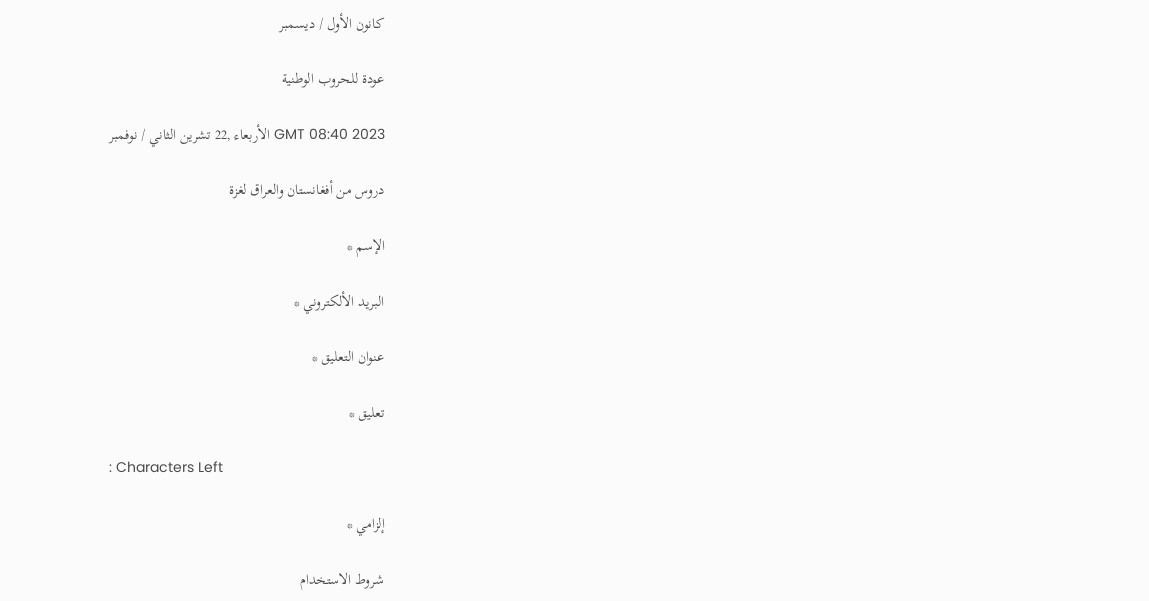كانون الأول / ديسمبر

عودة للحروب الوطنية

GMT 08:40 2023 الأربعاء ,22 تشرين الثاني / نوفمبر

دروس من أفغانستان والعراق لغزة

الإسم *

البريد الألكتروني *

عنوان التعليق *

تعليق *

: Characters Left

إلزامي *

شروط الاستخدام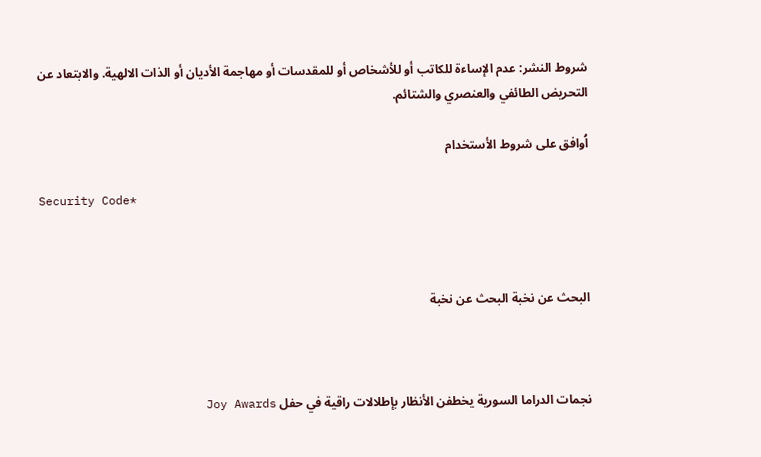شروط النشر: عدم الإساءة للكاتب أو للأشخاص أو للمقدسات أو مهاجمة الأديان أو الذات الالهية. والابتعاد عن التحريض الطائفي والعنصري والشتائم.

اُوافق على شروط الأستخدام

Security Code*



البحث عن نخبة البحث عن نخبة



نجمات الدراما السورية يخطفن الأنظار بإطلالات راقية في حفل Joy Awards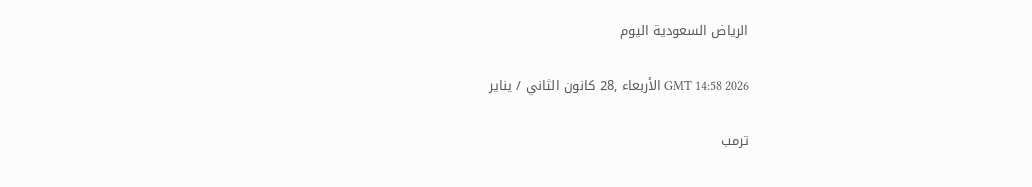الرياض السعودية اليوم

GMT 14:58 2026 الأربعاء ,28 كانون الثاني / يناير

ترمب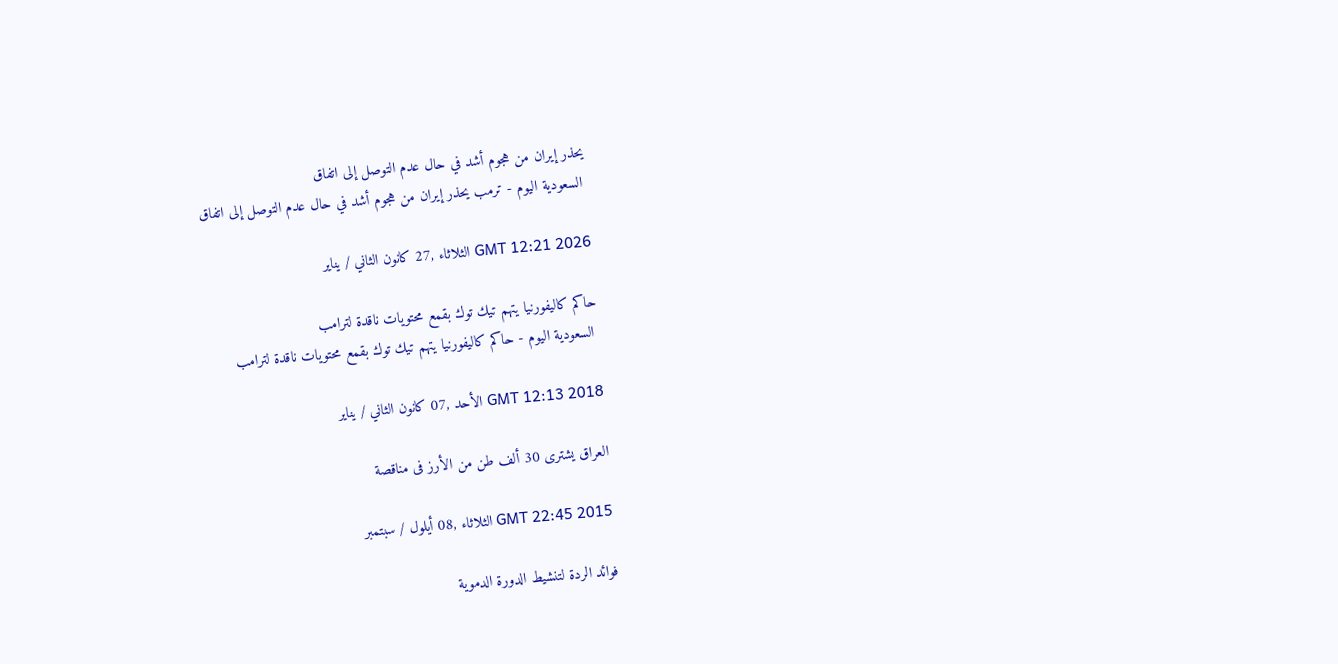يحذر إيران من هجوم أشد في حال عدم التوصل إلى اتفاق
 السعودية اليوم - ترمب يحذر إيران من هجوم أشد في حال عدم التوصل إلى اتفاق

GMT 12:21 2026 الثلاثاء ,27 كانون الثاني / يناير

حاكم كاليفورنيا يتهم تيك توك بقمع محتويات ناقدة لترامب
 السعودية اليوم - حاكم كاليفورنيا يتهم تيك توك بقمع محتويات ناقدة لترامب

GMT 12:13 2018 الأحد ,07 كانون الثاني / يناير

العراق يشترى 30 ألف طن من الأرز فى مناقصة

GMT 22:45 2015 الثلاثاء ,08 أيلول / سبتمبر

فوائد الردة لتنشيط الدورة الدموية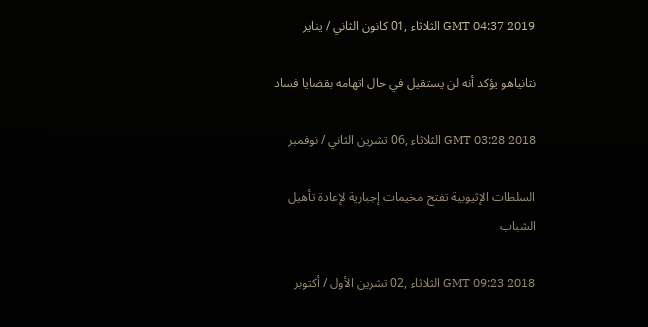GMT 04:37 2019 الثلاثاء ,01 كانون الثاني / يناير

نتانياهو يؤكد أنه لن يستقيل في حال اتهامه بقضايا فساد

GMT 03:28 2018 الثلاثاء ,06 تشرين الثاني / نوفمبر

السلطات الإثيوبية تفتح مخيمات إجبارية لإعادة تأهيل الشباب

GMT 09:23 2018 الثلاثاء ,02 تشرين الأول / أكتوبر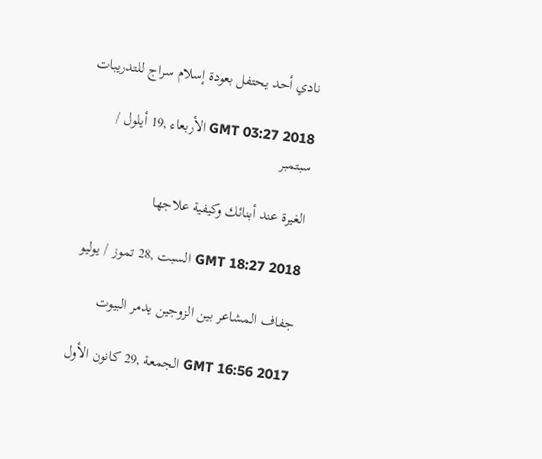نادي أحد يحتفل بعودة إسلام سراج للتدريبات

GMT 03:27 2018 الأربعاء ,19 أيلول / سبتمبر

الغيرة عند أبنائك وكيفية علاجها

GMT 18:27 2018 السبت ,28 تموز / يوليو

جفاف المشاعر بين الزوجين يدمر البيوت

GMT 16:56 2017 الجمعة ,29 كانون الأول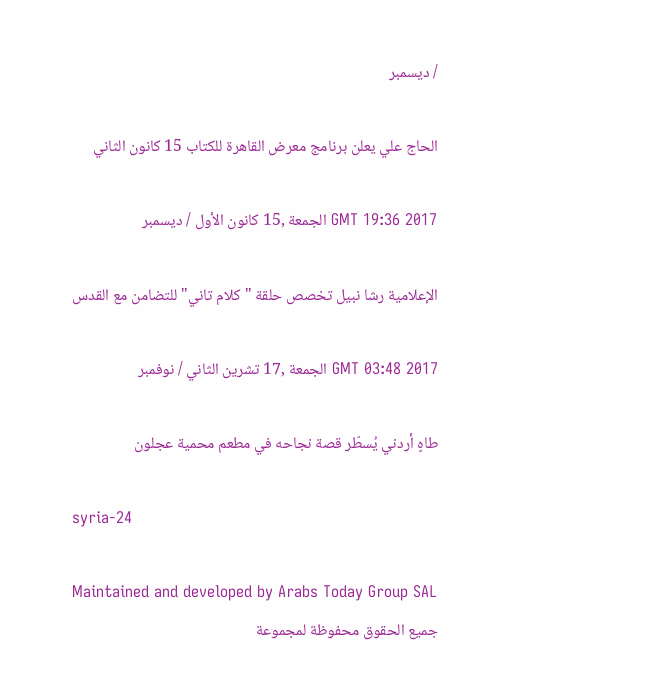/ ديسمبر

الحاج علي يعلن برنامج معرض القاهرة للكتاب 15 كانون الثاني

GMT 19:36 2017 الجمعة ,15 كانون الأول / ديسمبر

الإعلامية رشا نبيل تخصص حلقة "كلام تاني" للتضامن مع القدس

GMT 03:48 2017 الجمعة ,17 تشرين الثاني / نوفمبر

طاهٍ أردني يُسطّر قصة نجاحه في مطعم محمية عجلون

syria-24

Maintained and developed by Arabs Today Group SAL
جميع الحقوق محفوظة لمجموعة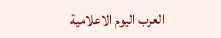العرب اليوم الاعلامية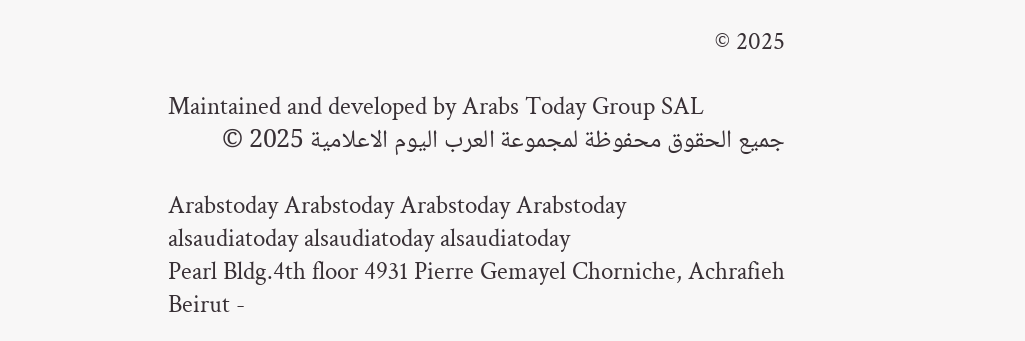2025 ©

Maintained and developed by Arabs Today Group SAL
جميع الحقوق محفوظة لمجموعة العرب اليوم الاعلامية 2025 ©

Arabstoday Arabstoday Arabstoday Arabstoday
alsaudiatoday alsaudiatoday alsaudiatoday
Pearl Bldg.4th floor 4931 Pierre Gemayel Chorniche, Achrafieh Beirut -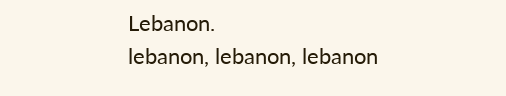Lebanon.
lebanon, lebanon, lebanon